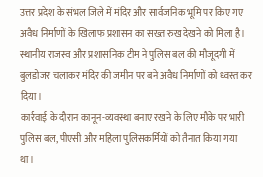उत्तर प्रदेश के संभल जिले में मंदिर और सार्वजनिक भूमि पर किए गए अवैध निर्माणों के खिलाफ प्रशासन का सख्त रुख देखने को मिला है। स्थानीय राजस्व और प्रशासनिक टीम ने पुलिस बल की मौजूदगी में बुलडोजर चलाकर मंदिर की जमीन पर बने अवैध निर्माणों को ध्वस्त कर दिया।
कार्रवाई के दौरान कानून-व्यवस्था बनाए रखने के लिए मौके पर भारी पुलिस बल, पीएसी और महिला पुलिसकर्मियों को तैनात किया गया था।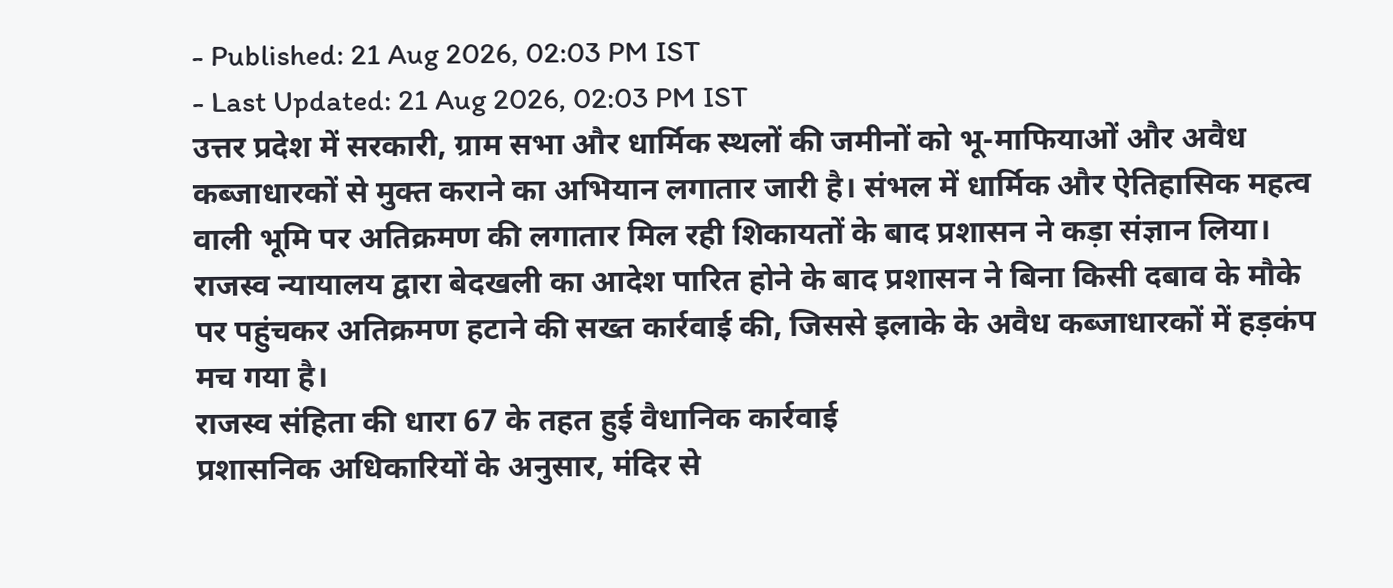- Published: 21 Aug 2026, 02:03 PM IST
- Last Updated: 21 Aug 2026, 02:03 PM IST
उत्तर प्रदेश में सरकारी, ग्राम सभा और धार्मिक स्थलों की जमीनों को भू-माफियाओं और अवैध कब्जाधारकों से मुक्त कराने का अभियान लगातार जारी है। संभल में धार्मिक और ऐतिहासिक महत्व वाली भूमि पर अतिक्रमण की लगातार मिल रही शिकायतों के बाद प्रशासन ने कड़ा संज्ञान लिया।
राजस्व न्यायालय द्वारा बेदखली का आदेश पारित होने के बाद प्रशासन ने बिना किसी दबाव के मौके पर पहुंचकर अतिक्रमण हटाने की सख्त कार्रवाई की, जिससे इलाके के अवैध कब्जाधारकों में हड़कंप मच गया है।
राजस्व संहिता की धारा 67 के तहत हुई वैधानिक कार्रवाई
प्रशासनिक अधिकारियों के अनुसार, मंदिर से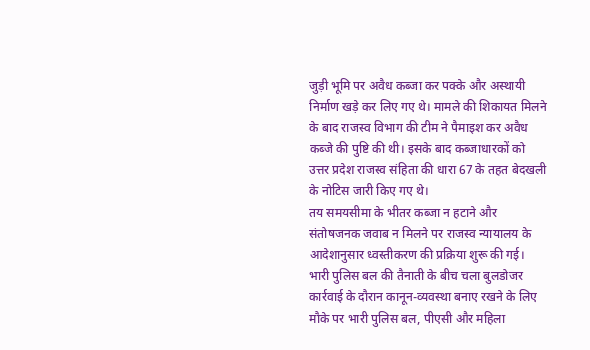जुड़ी भूमि पर अवैध कब्जा कर पक्के और अस्थायी निर्माण खड़े कर लिए गए थे। मामले की शिकायत मिलने के बाद राजस्व विभाग की टीम ने पैमाइश कर अवैध कब्जे की पुष्टि की थी। इसके बाद कब्जाधारकों को उत्तर प्रदेश राजस्व संहिता की धारा 67 के तहत बेदखली के नोटिस जारी किए गए थे।
तय समयसीमा के भीतर कब्जा न हटाने और संतोषजनक जवाब न मिलने पर राजस्व न्यायालय के आदेशानुसार ध्वस्तीकरण की प्रक्रिया शुरू की गई।
भारी पुलिस बल की तैनाती के बीच चला बुलडोजर
कार्रवाई के दौरान कानून-व्यवस्था बनाए रखने के लिए मौके पर भारी पुलिस बल, पीएसी और महिला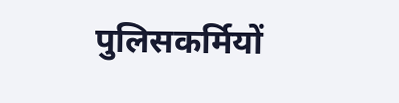पुलिसकर्मियों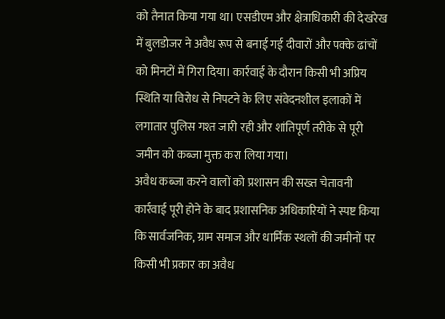को तैनात किया गया था। एसडीएम और क्षेत्राधिकारी की देखरेख में बुलडोजर ने अवैध रूप से बनाई गई दीवारों और पक्के ढांचों को मिनटों में गिरा दिया। कार्रवाई के दौरान किसी भी अप्रिय स्थिति या विरोध से निपटने के लिए संवेदनशील इलाकों में लगातार पुलिस गश्त जारी रही और शांतिपूर्ण तरीके से पूरी जमीन को कब्जा मुक्त करा लिया गया।
अवैध कब्जा करने वालों को प्रशासन की सख्त चेतावनी
कार्रवाई पूरी होने के बाद प्रशासनिक अधिकारियों ने स्पष्ट किया कि सार्वजनिक, ग्राम समाज और धार्मिक स्थलों की जमीनों पर किसी भी प्रकार का अवैध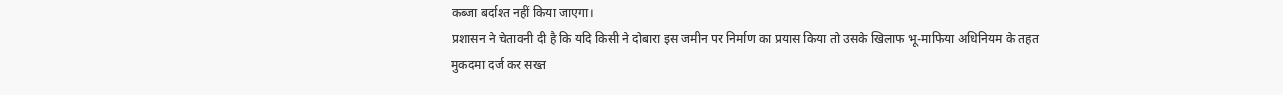कब्जा बर्दाश्त नहीं किया जाएगा।
प्रशासन ने चेतावनी दी है कि यदि किसी ने दोबारा इस जमीन पर निर्माण का प्रयास किया तो उसके खिलाफ भू-माफिया अधिनियम के तहत मुकदमा दर्ज कर सख्त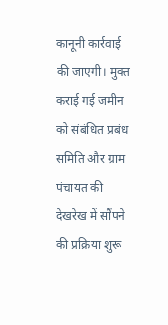कानूनी कार्रवाई की जाएगी। मुक्त कराई गई जमीन को संबंधित प्रबंध समिति और ग्राम पंचायत की देखरेख में सौंपने की प्रक्रिया शुरू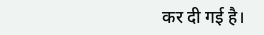कर दी गई है।